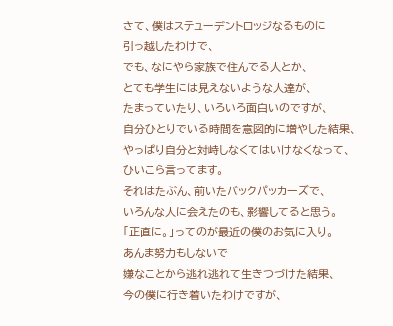さて、僕はステューデントロッジなるものに
引っ越したわけで、
でも、なにやら家族で住んでる人とか、
とても学生には見えないような人達が、
たまっていたり、いろいろ面白いのですが、
自分ひとりでいる時間を意図的に増やした結果、
やっぱり自分と対峙しなくてはいけなくなって、
ひいこら言ってます。
それはたぶん、前いたバックパッカーズで、
いろんな人に会えたのも、影響してると思う。
「正直に。」ってのが最近の僕のお気に入り。
あんま努力もしないで
嫌なことから逃れ逃れて生きつづけた結果、
今の僕に行き着いたわけですが、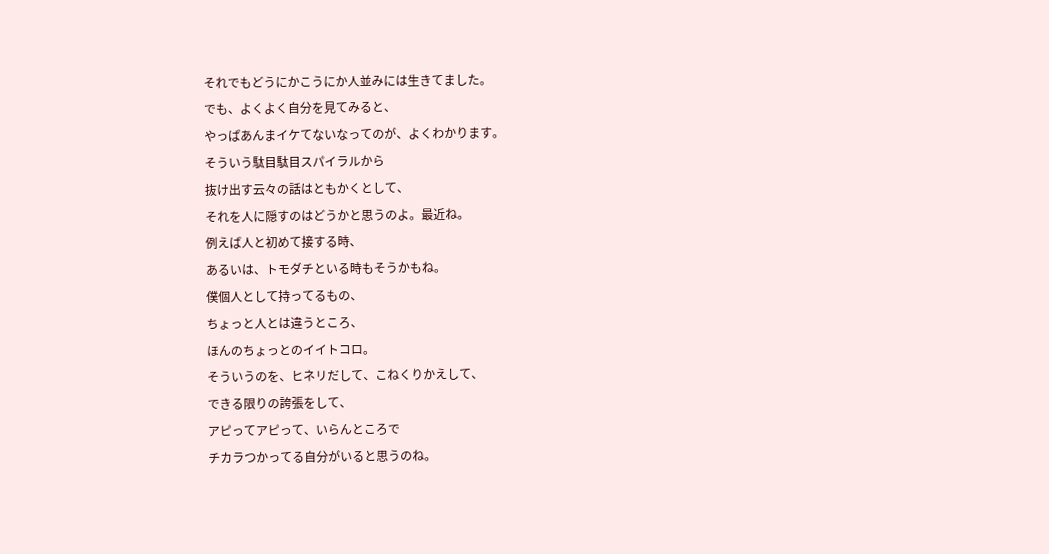それでもどうにかこうにか人並みには生きてました。
でも、よくよく自分を見てみると、
やっぱあんまイケてないなってのが、よくわかります。
そういう駄目駄目スパイラルから
抜け出す云々の話はともかくとして、
それを人に隠すのはどうかと思うのよ。最近ね。
例えば人と初めて接する時、
あるいは、トモダチといる時もそうかもね。
僕個人として持ってるもの、
ちょっと人とは違うところ、
ほんのちょっとのイイトコロ。
そういうのを、ヒネリだして、こねくりかえして、
できる限りの誇張をして、
アピってアピって、いらんところで
チカラつかってる自分がいると思うのね。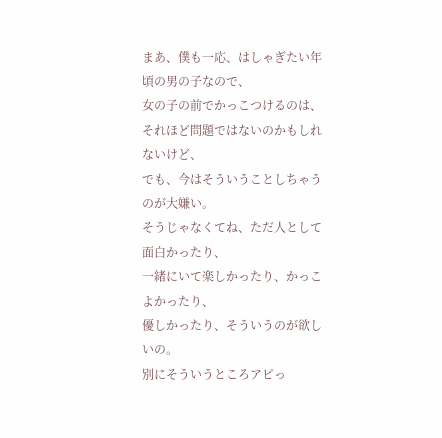まあ、僕も一応、はしゃぎたい年頃の男の子なので、
女の子の前でかっこつけるのは、
それほど問題ではないのかもしれないけど、
でも、今はそういうことしちゃうのが大嫌い。
そうじゃなくてね、ただ人として面白かったり、
一緒にいて楽しかったり、かっこよかったり、
優しかったり、そういうのが欲しいの。
別にそういうところアピっ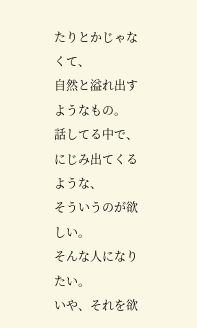たりとかじゃなくて、
自然と溢れ出すようなもの。
話してる中で、にじみ出てくるような、
そういうのが欲しい。
そんな人になりたい。
いや、それを欲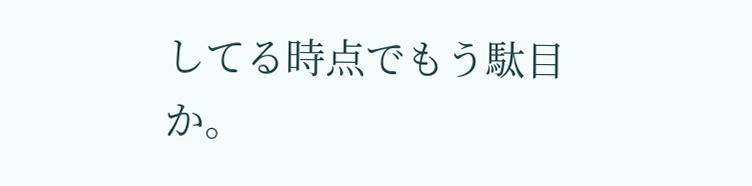してる時点でもう駄目か。